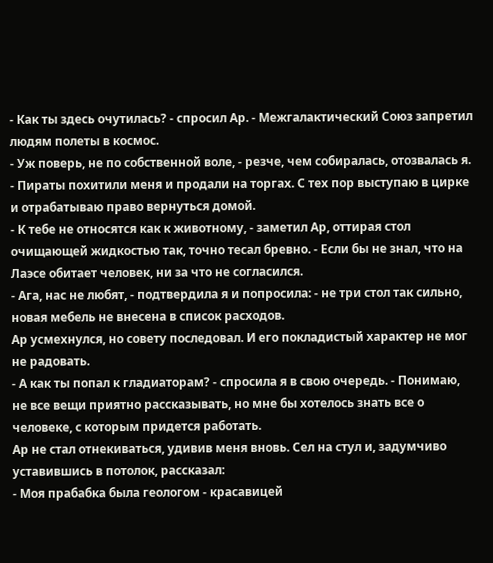- Как ты здесь очутилась? - спросил Ар. - Межгалактический Союз запретил людям полеты в космос.
- Уж поверь, не по собственной воле, - резче, чем собиралась, отозвалась я. - Пираты похитили меня и продали на торгах. С тех пор выступаю в цирке и отрабатываю право вернуться домой.
- К тебе не относятся как к животному, - заметил Ар, оттирая стол очищающей жидкостью так, точно тесал бревно. - Если бы не знал, что на Лаэсе обитает человек, ни за что не согласился.
- Ага, нас не любят, - подтвердила я и попросила: - не три стол так сильно, новая мебель не внесена в список расходов.
Ар усмехнулся, но совету последовал. И его покладистый характер не мог не радовать.
- А как ты попал к гладиаторам? - спросила я в свою очередь. - Понимаю, не все вещи приятно рассказывать, но мне бы хотелось знать все о человеке, с которым придется работать.
Ар не стал отнекиваться, удивив меня вновь. Сел на стул и, задумчиво уставившись в потолок, рассказал:
- Моя прабабка была геологом - красавицей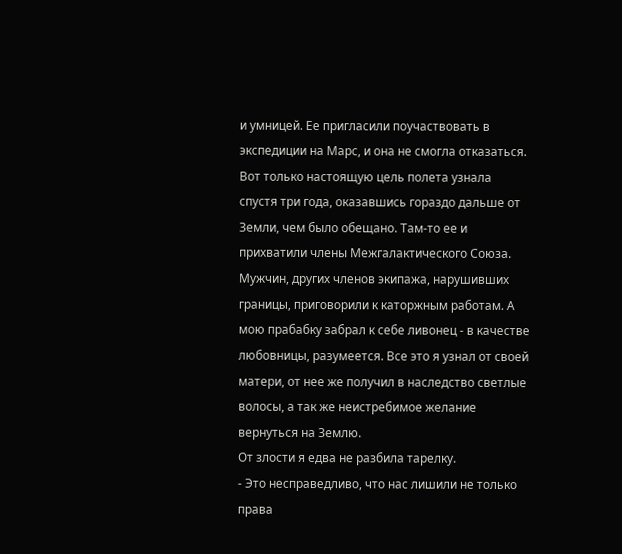и умницей. Ее пригласили поучаствовать в экспедиции на Марс, и она не смогла отказаться. Вот только настоящую цель полета узнала спустя три года, оказавшись гораздо дальше от Земли, чем было обещано. Там-то ее и прихватили члены Межгалактического Союза. Мужчин, других членов экипажа, нарушивших границы, приговорили к каторжным работам. А мою прабабку забрал к себе ливонец - в качестве любовницы, разумеется. Все это я узнал от своей матери, от нее же получил в наследство светлые волосы, а так же неистребимое желание вернуться на Землю.
От злости я едва не разбила тарелку.
- Это несправедливо, что нас лишили не только права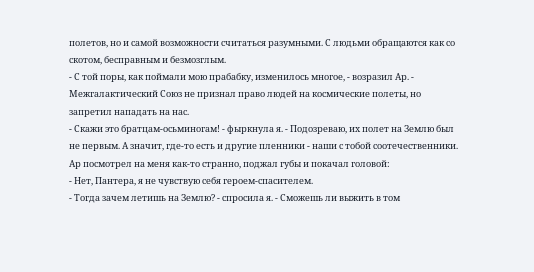полетов, но и самой возможности считаться разумными. С людьми обращаются как со скотом, бесправным и безмозглым.
- С той поры, как поймали мою прабабку, изменилось многое, - возразил Ар. - Межгалактический Союз не признал право людей на космические полеты, но запретил нападать на нас.
- Скажи это братцам-осьминогам! - фыркнула я. - Подозреваю, их полет на Землю был не первым. А значит, где-то есть и другие пленники - наши с тобой соотечественники.
Ар посмотрел на меня как-то странно, поджал губы и покачал головой:
- Нет, Пантера, я не чувствую себя героем-спасителем.
- Тогда зачем летишь на Землю? - спросила я. - Сможешь ли выжить в том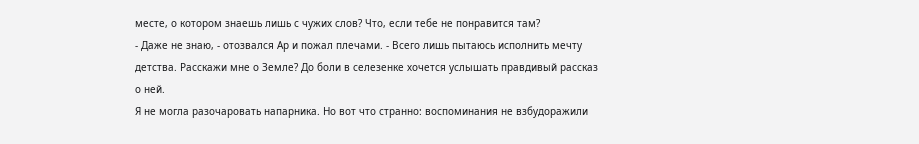месте, о котором знаешь лишь с чужих слов? Что, если тебе не понравится там?
- Даже не знаю, - отозвался Ар и пожал плечами. - Всего лишь пытаюсь исполнить мечту детства. Расскажи мне о Земле? До боли в селезенке хочется услышать правдивый рассказ о ней.
Я не могла разочаровать напарника. Но вот что странно: воспоминания не взбудоражили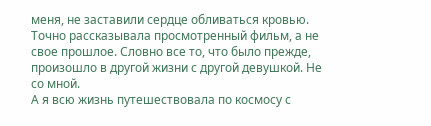меня, не заставили сердце обливаться кровью. Точно рассказывала просмотренный фильм, а не свое прошлое. Словно все то, что было прежде, произошло в другой жизни с другой девушкой. Не со мной.
А я всю жизнь путешествовала по космосу с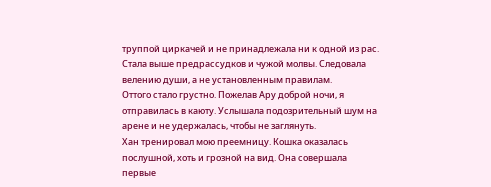труппой циркачей и не принадлежала ни к одной из рас. Стала выше предрассудков и чужой молвы. Следовала велению души, а не установленным правилам.
Оттого стало грустно. Пожелав Ару доброй ночи, я отправилась в каюту. Услышала подозрительный шум на арене и не удержалась, чтобы не заглянуть.
Хан тренировал мою преемницу. Кошка оказалась послушной, хоть и грозной на вид. Она совершала первые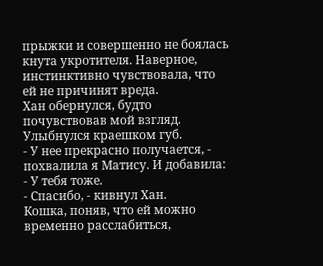прыжки и совершенно не боялась кнута укротителя. Наверное, инстинктивно чувствовала, что ей не причинят вреда.
Хан обернулся, будто почувствовав мой взгляд. Улыбнулся краешком губ.
- У нее прекрасно получается, - похвалила я Матису. И добавила: - У тебя тоже.
- Спасибо, - кивнул Хан.
Кошка, поняв, что ей можно временно расслабиться,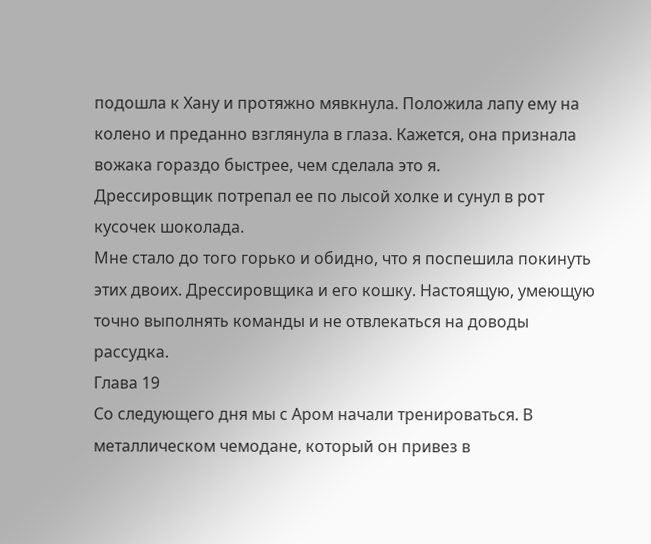подошла к Хану и протяжно мявкнула. Положила лапу ему на колено и преданно взглянула в глаза. Кажется, она признала вожака гораздо быстрее, чем сделала это я.
Дрессировщик потрепал ее по лысой холке и сунул в рот кусочек шоколада.
Мне стало до того горько и обидно, что я поспешила покинуть этих двоих. Дрессировщика и его кошку. Настоящую, умеющую точно выполнять команды и не отвлекаться на доводы рассудка.
Глава 19
Со следующего дня мы с Аром начали тренироваться. В металлическом чемодане, который он привез в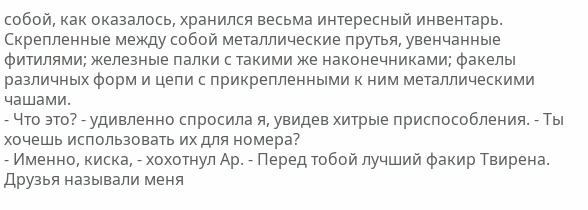собой, как оказалось, хранился весьма интересный инвентарь. Скрепленные между собой металлические прутья, увенчанные фитилями; железные палки с такими же наконечниками; факелы различных форм и цепи с прикрепленными к ним металлическими чашами.
- Что это? - удивленно спросила я, увидев хитрые приспособления. - Ты хочешь использовать их для номера?
- Именно, киска, - хохотнул Ар. - Перед тобой лучший факир Твирена. Друзья называли меня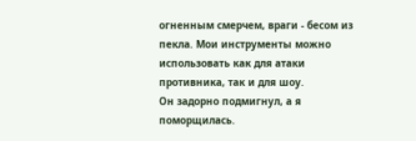огненным смерчем, враги - бесом из пекла. Мои инструменты можно использовать как для атаки противника, так и для шоу.
Он задорно подмигнул, а я поморщилась.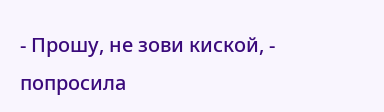- Прошу, не зови киской, - попросила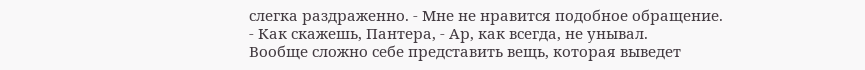слегка раздраженно. - Мне не нравится подобное обращение.
- Как скажешь, Пантера, - Ар, как всегда, не унывал.
Вообще сложно себе представить вещь, которая выведет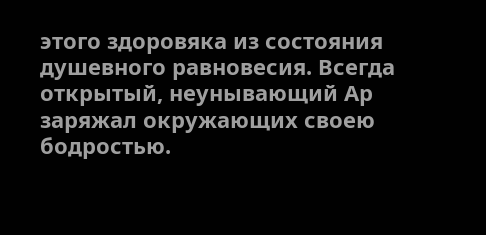этого здоровяка из состояния душевного равновесия. Всегда открытый, неунывающий Ар заряжал окружающих своею бодростью.